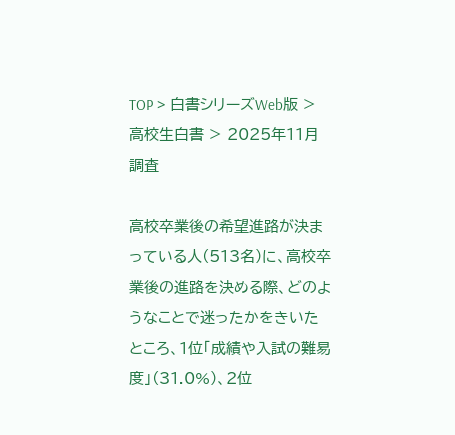TOP > 白書シリーズWeb版 > 高校生白書 > 2025年11月調査

高校卒業後の希望進路が決まっている人(513名)に、高校卒業後の進路を決める際、どのようなことで迷ったかをきいたところ、1位「成績や入試の難易度」(31.0%)、2位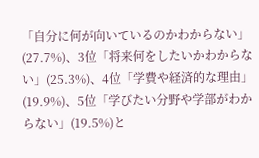「自分に何が向いているのかわからない」(27.7%)、3位「将来何をしたいかわからない」(25.3%)、4位「学費や経済的な理由」(19.9%)、5位「学びたい分野や学部がわからない」(19.5%)と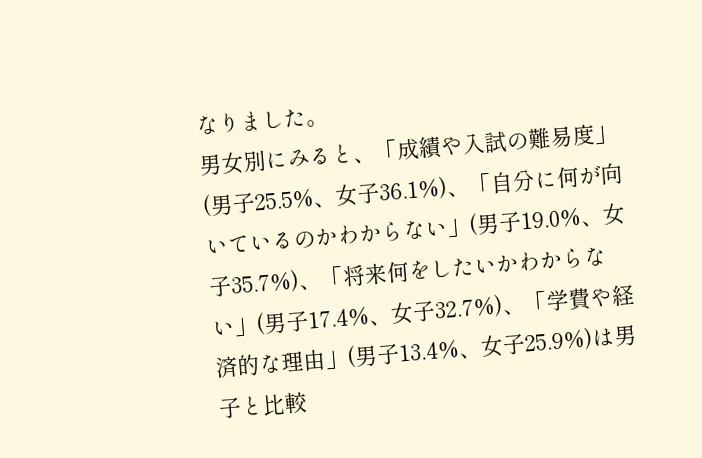なりました。
男女別にみると、「成績や入試の難易度」(男子25.5%、女子36.1%)、「自分に何が向いているのかわからない」(男子19.0%、女子35.7%)、「将来何をしたいかわからない」(男子17.4%、女子32.7%)、「学費や経済的な理由」(男子13.4%、女子25.9%)は男子と比較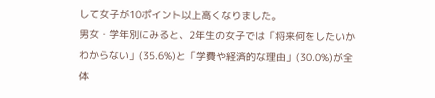して女子が10ポイント以上高くなりました。
男女・学年別にみると、2年生の女子では「将来何をしたいかわからない」(35.6%)と「学費や経済的な理由」(30.0%)が全体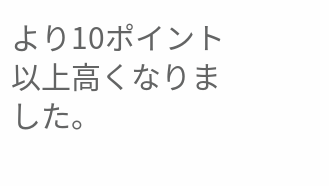より10ポイント以上高くなりました。